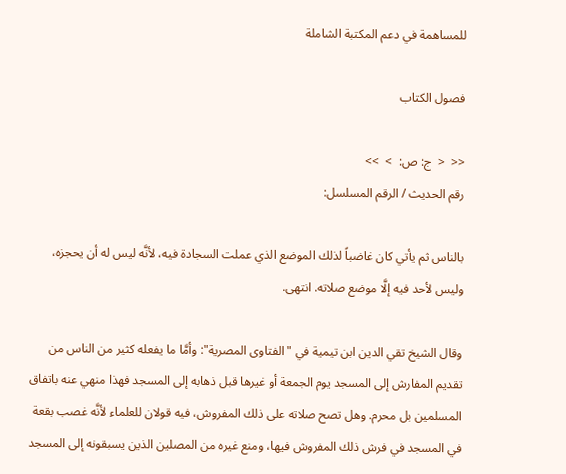للمساهمة في دعم المكتبة الشاملة

فصول الكتاب

<<  <  ج: ص:  >  >>
رقم الحديث / الرقم المسلسل:

بالناس ثم يأتي كان غاضباً لذلك الموضع الذي عملت السجادة فيه، لأنَّه ليس له أن يحجزه، وليس لأحد فيه إلَّا موضع صلاته. انتهى.

وقال الشيخ تقي الدين ابن تيمية في "الفتاوى المصرية": وأمَّا ما يفعله كثير من الناس من تقديم المفارش إلى المسجد يوم الجمعة أو غيرها قبل ذهابه إلى المسجد فهذا منهي عنه باتفاق المسلمين بل محرم. وهل تصح صلاته على ذلك المفروش، فيه قولان للعلماء لأنَّه غصب بقعة في المسجد في فرش ذلك المفروش فيها، ومنع غيره من المصلين الذين يسبقونه إلى المسجد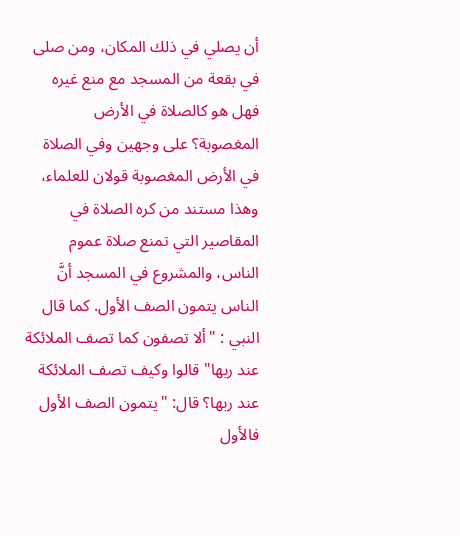أن يصلي في ذلك المكان، ومن صلى في بقعة من المسجد مع منع غيره فهل هو كالصلاة في الأرض المغصوبة؟ على وجهين وفي الصلاة في الأرض المغصوبة قولان للعلماء، وهذا مستند من كره الصلاة في المقاصير التي تمنع صلاة عموم الناس، والمشروع في المسجد أنَّ الناس يتمون الصف الأول. كما قال النبي : "ألا تصفون كما تصف الملائكة عند ربها" قالوا وكيف تصف الملائكة عند ربها؟ قال: "يتمون الصف الأول فالأول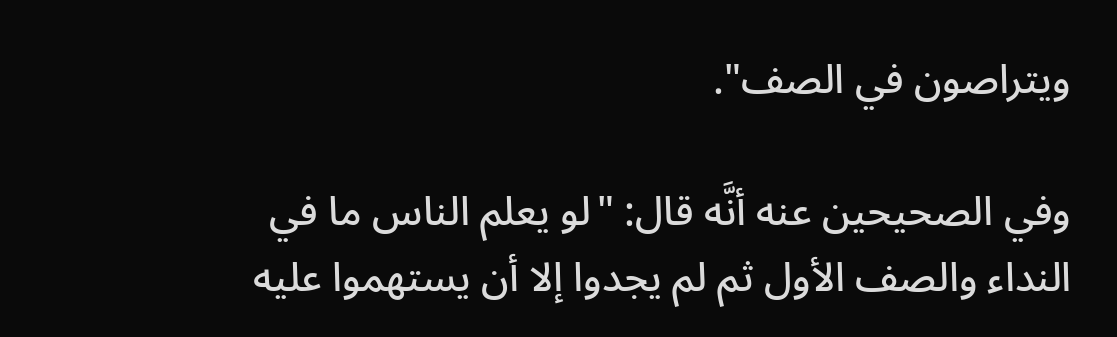ويتراصون في الصف".

وفي الصحيحين عنه أنَّه قال: "لو يعلم الناس ما في النداء والصف الأول ثم لم يجدوا إلا أن يستهموا عليه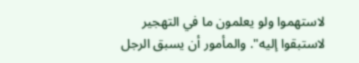لاستهموا ولو يعلمون ما في التهجير لاستبقوا إليه". والمأمور أن يسبق الرجل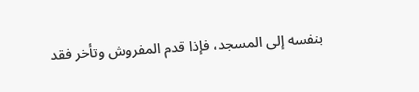بنفسه إلى المسجد، فإذا قدم المفروش وتأخر فقد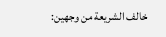خالف الشريعة من وجهين: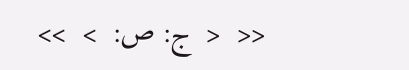<<  <  ج: ص:  >  >>